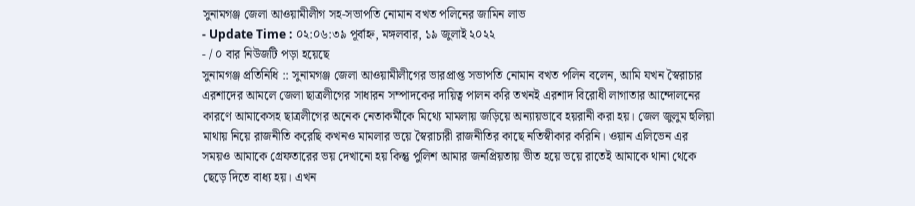সুনামগঞ্জ জেলা আওয়ামীলীগ সহ-সভাপতি নোমান বখত পলিনের জামিন লাভ
- Update Time : ০২:০৬:৩৯ পূর্বাহ্ন, মঙ্গলবার, ১৯ জুলাই ২০২২
- / ০ বার নিউজটি পড়া হয়েছে
সুনামগঞ্জ প্রতিনিধি :: সুনামগঞ্জ জেলা আওয়ামীলীগের ভারপ্রাপ্ত সভাপতি নোমান বখত পলিন বলেন, আমি যখন স্বৈরাচার এরশাদের আমলে জেলা ছাত্রলীগের সাধারন সম্পাদকের দায়িত্ব পালন করি তখনই এরশাদ বিরোধী লাগাতার আন্দোলনের কারণে আমাকেসহ ছাত্রলীগের অনেক নেতাকর্মীকে মিথ্যে মামলায় জড়িয়ে অন্যায়ভাবে হয়রানী করা হয়। জেল জুলুম হুলিয়া মাথায় নিয়ে রাজনীতি করেছি কখনও মামলার ভয়ে স্বৈরাচারী রাজনীতির কাছে নতিস্বীকার করিনি। ওয়ান এলিভেন এর সময়ও আমাকে গ্রেফতারের ভয় দেখানো হয় কিন্তু পুলিশ আমার জনপ্রিয়তায় ভীত হয়ে ভয়ে রাতেই আমাকে থানা থেকে ছেড়ে দিতে বাধ্য হয়। এখন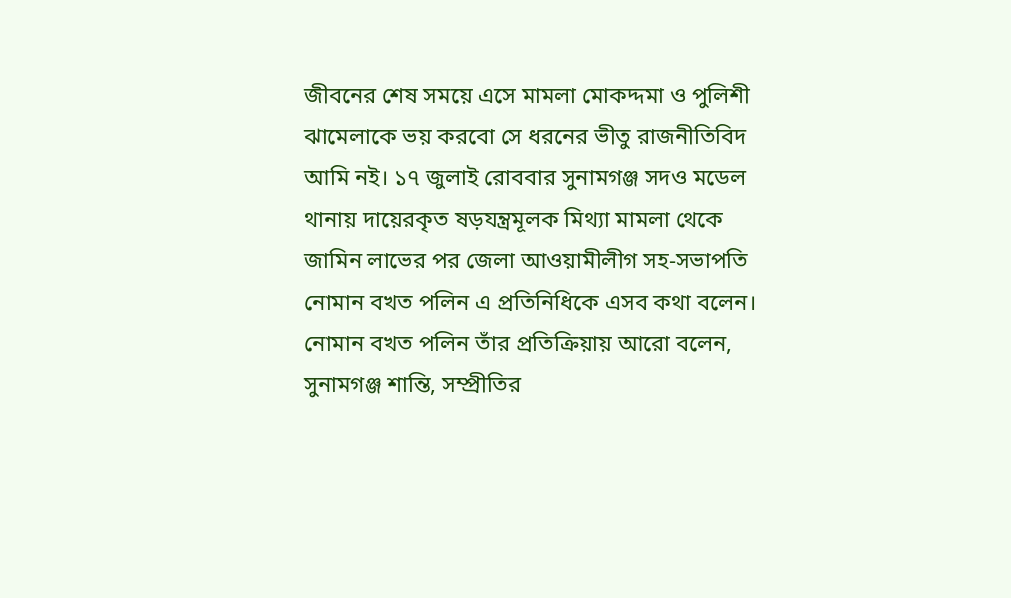জীবনের শেষ সময়ে এসে মামলা মোকদ্দমা ও পুলিশী ঝামেলাকে ভয় করবো সে ধরনের ভীতু রাজনীতিবিদ আমি নই। ১৭ জুলাই রোববার সুনামগঞ্জ সদও মডেল থানায় দায়েরকৃত ষড়যন্ত্রমূলক মিথ্যা মামলা থেকে জামিন লাভের পর জেলা আওয়ামীলীগ সহ-সভাপতি নোমান বখত পলিন এ প্রতিনিধিকে এসব কথা বলেন। নোমান বখত পলিন তাঁর প্রতিক্রিয়ায় আরো বলেন, সুনামগঞ্জ শান্তি, সম্প্রীতির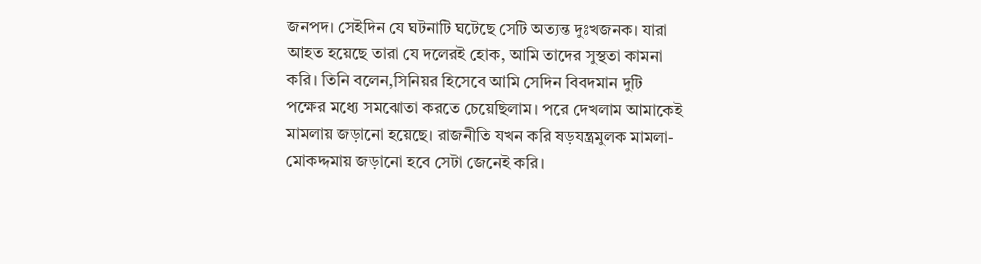জনপদ। সেইদিন যে ঘটনাটি ঘটেছে সেটি অত্যন্ত দুঃখজনক। যারা আহত হয়েছে তারা যে দলেরই হোক, আমি তাদের সুস্থতা কামনা করি। তিনি বলেন,সিনিয়র হিসেবে আমি সেদিন বিবদমান দুটি পক্ষের মধ্যে সমঝোতা করতে চেয়েছিলাম। পরে দেখলাম আমাকেই মামলায় জড়ানো হয়েছে। রাজনীতি যখন করি ষড়যন্ত্রমুলক মামলা-মোকদ্দমায় জড়ানো হবে সেটা জেনেই করি।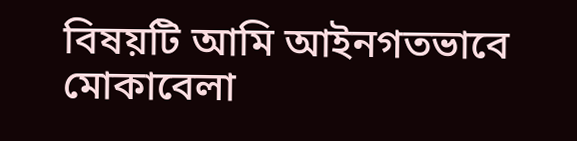বিষয়টি আমি আইনগতভাবে মোকাবেলা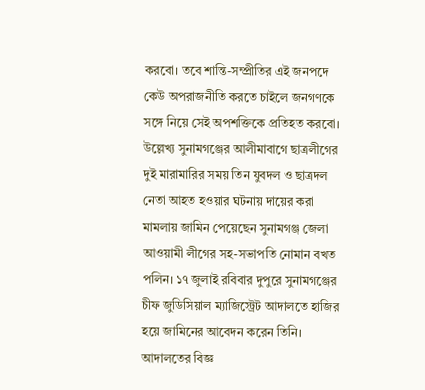করবো। তবে শান্তি-সম্প্রীতির এই জনপদে কেউ অপরাজনীতি করতে চাইলে জনগণকে সঙ্গে নিয়ে সেই অপশক্তিকে প্রতিহত করবো।
উল্লেখ্য সুনামগঞ্জের আলীমাবাগে ছাত্রলীগের দুই মারামারির সময় তিন যুবদল ও ছাত্রদল নেতা আহত হওয়ার ঘটনায় দায়ের করা মামলায় জামিন পেয়েছেন সুনামগঞ্জ জেলা আওয়ামী লীগের সহ-সভাপতি নোমান বখত পলিন। ১৭ জুলাই রবিবার দুপুরে সুনামগঞ্জের চীফ জুডিসিয়াল ম্যাজিস্ট্রেট আদালতে হাজির হয়ে জামিনের আবেদন করেন তিনি। আদালতের বিজ্ঞ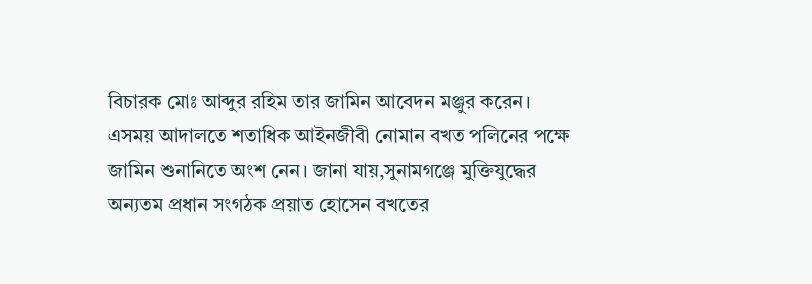বিচারক মোঃ আব্দুর রহিম তার জামিন আবেদন মঞ্জুর করেন। এসময় আদালতে শতাধিক আইনজীবী নোমান বখত পলিনের পক্ষে জামিন শুনানিতে অংশ নেন। জানা যায়,সুনামগঞ্জে মুক্তিযুদ্ধের অন্যতম প্রধান সংগঠক প্রয়াত হোসেন বখতের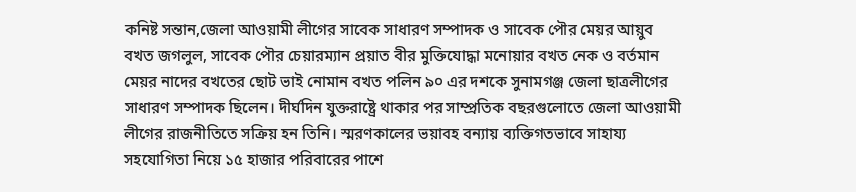কনিষ্ট সন্তান,জেলা আওয়ামী লীগের সাবেক সাধারণ সম্পাদক ও সাবেক পৌর মেয়র আয়ুব বখত জগলুল, সাবেক পৌর চেয়ারম্যান প্রয়াত বীর মুক্তিযোদ্ধা মনোয়ার বখত নেক ও বর্তমান মেয়র নাদের বখতের ছোট ভাই নোমান বখত পলিন ৯০ এর দশকে সুনামগঞ্জ জেলা ছাত্রলীগের সাধারণ সম্পাদক ছিলেন। দীর্ঘদিন যুক্তরাষ্ট্রে থাকার পর সাম্প্রতিক বছরগুলোতে জেলা আওয়ামী লীগের রাজনীতিতে সক্রিয় হন তিনি। স্মরণকালের ভয়াবহ বন্যায় ব্যক্তিগতভাবে সাহায্য সহযোগিতা নিয়ে ১৫ হাজার পরিবারের পাশে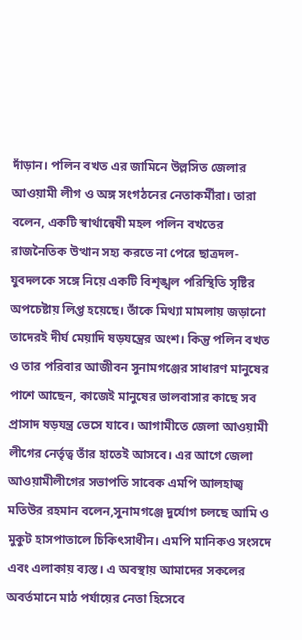দাঁড়ান। পলিন বখত এর জামিনে উল্লসিত জেলার আওয়ামী লীগ ও অঙ্গ সংগঠনের নেতাকর্মীরা। তারা বলেন, একটি স্বার্থান্বেষী মহল পলিন বখতের রাজনৈতিক উত্থান সহ্য করতে না পেরে ছাত্রদল-যুবদলকে সঙ্গে নিয়ে একটি বিশৃঙ্খল পরিস্থিতি সৃষ্টির অপচেষ্টায় লিপ্ত হয়েছে। তাঁকে মিথ্যা মামলায় জড়ানো তাদেরই দীর্ঘ মেয়াদি ষড়যন্ত্রের অংশ। কিন্তু পলিন বখত ও তার পরিবার আজীবন সুনামগঞ্জের সাধারণ মানুষের পাশে আছেন, কাজেই মানুষের ভালবাসার কাছে সব প্রাসাদ ষড়যন্ত্র ভেসে যাবে। আগামীতে জেলা আওয়ামী লীগের নের্তৃত্ব তাঁর হাতেই আসবে। এর আগে জেলা আওয়ামীলীগের সভাপতি সাবেক এমপি আলহাজ্ব মতিউর রহমান বলেন,সুনামগঞ্জে দুর্যোগ চলছে আমি ও মুকুট হাসপাতালে চিকিৎসাধীন। এমপি মানিকও সংসদে এবং এলাকায় ব্যস্ত। এ অবস্থায় আমাদের সকলের অবর্তমানে মাঠ পর্যায়ের নেতা হিসেবে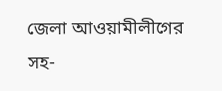জেলা আওয়ামীলীগের সহ-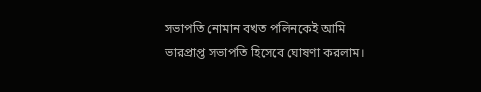সভাপতি নোমান বখত পলিনকেই আমি ভারপ্রাপ্ত সভাপতি হিসেবে ঘোষণা করলাম।